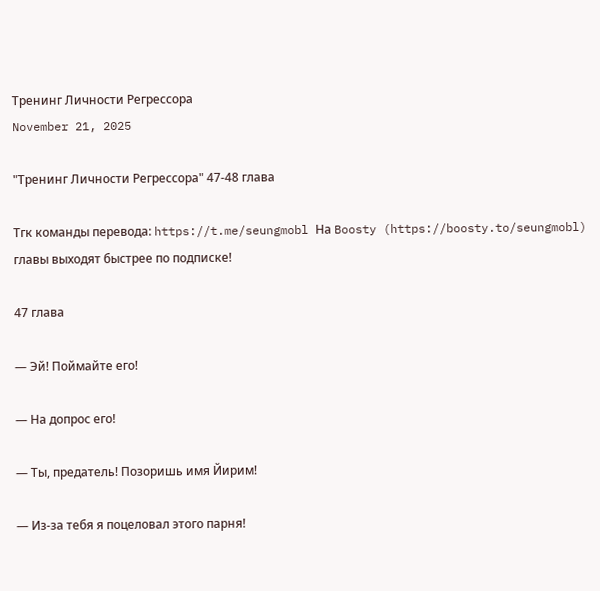Тренинг Личности Регрессора
November 21, 2025

"Тренинг Личности Регрессора" 47-48 глава

Тгк команды перевода: https://t.me/seungmobl На Boosty (https://boosty.to/seungmobl) главы выходят быстрее по подписке!

47 глава

— Эй! Поймайте его!

— На допрос его!

— Ты, предатель! Позоришь имя Йирим!

— Из-за тебя я поцеловал этого парня!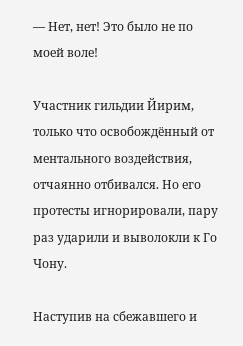— Нет, нет! Это было не по моей воле!

Участник гильдии Йирим, только что освобождённый от ментального воздействия, отчаянно отбивался. Но его протесты игнорировали, пару раз ударили и выволокли к Го Чону.

Наступив на сбежавшего и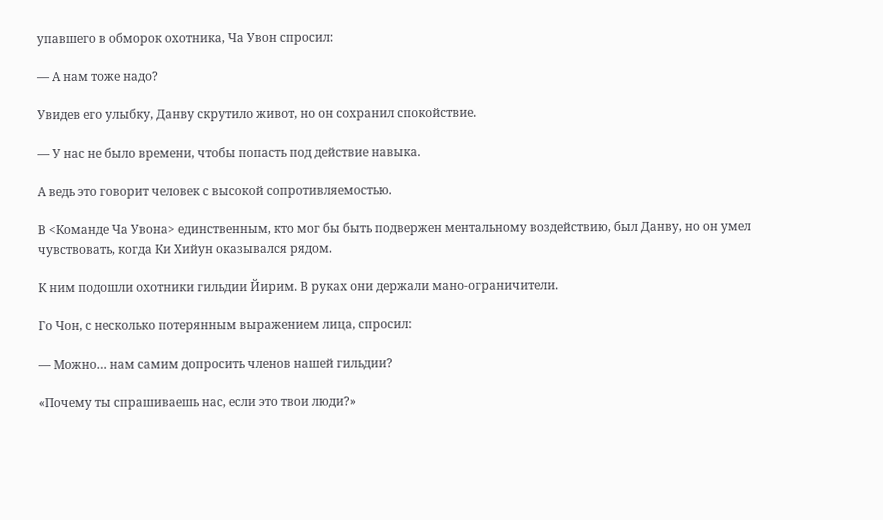упавшего в обморок охотника, Ча Увон спросил:

— А нам тоже надо?

Увидев его улыбку, Данву скрутило живот, но он сохранил спокойствие.

— У нас не было времени, чтобы попасть под действие навыка.

А ведь это говорит человек с высокой сопротивляемостью.

В <Команде Ча Увона> единственным, кто мог бы быть подвержен ментальному воздействию, был Данву, но он умел чувствовать, когда Ки Хийун оказывался рядом.

К ним подошли охотники гильдии Йирим. В руках они держали мано-ограничители.

Го Чон, с несколько потерянным выражением лица, спросил:

— Можно… нам самим допросить членов нашей гильдии?

«Почему ты спрашиваешь нас, если это твои люди?»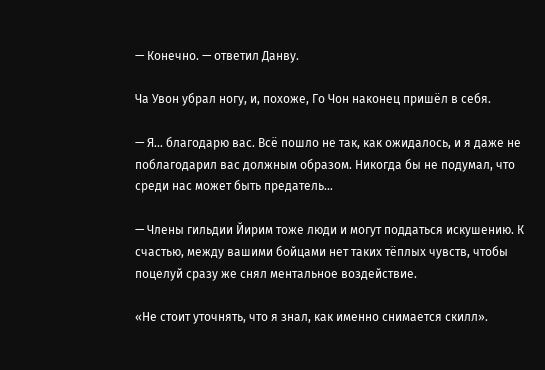— Конечно. — ответил Данву.

Ча Увон убрал ногу, и, похоже, Го Чон наконец пришёл в себя.

— Я… благодарю вас. Всё пошло не так, как ожидалось, и я даже не поблагодарил вас должным образом. Никогда бы не подумал, что среди нас может быть предатель…

— Члены гильдии Йирим тоже люди и могут поддаться искушению. К счастью, между вашими бойцами нет таких тёплых чувств, чтобы поцелуй сразу же снял ментальное воздействие.

«Не стоит уточнять, что я знал, как именно снимается скилл».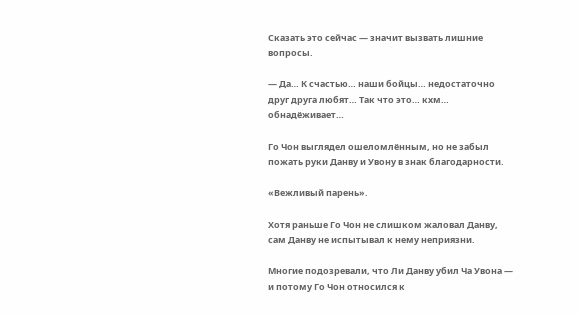Сказать это сейчас — значит вызвать лишние вопросы.

— Да… К счастью… наши бойцы… недостаточно друг друга любят… Так что это… кхм… обнадёживает…

Го Чон выглядел ошеломлённым, но не забыл пожать руки Данву и Увону в знак благодарности.

«Вежливый парень».

Хотя раньше Го Чон не слишком жаловал Данву, сам Данву не испытывал к нему неприязни.

Многие подозревали, что Ли Данву убил Ча Увона — и потому Го Чон относился к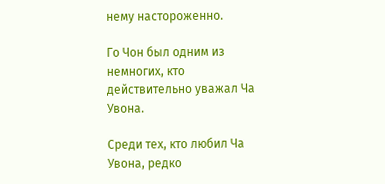нему настороженно.

Го Чон был одним из немногих, кто действительно уважал Ча Увона.

Среди тех, кто любил Ча Увона, редко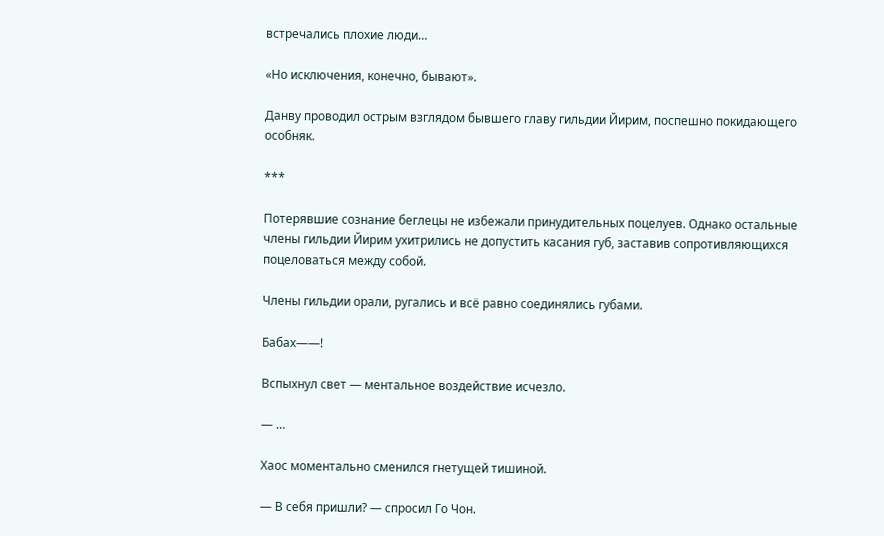встречались плохие люди…

«Но исключения, конечно, бывают».

Данву проводил острым взглядом бывшего главу гильдии Йирим, поспешно покидающего особняк.

***

Потерявшие сознание беглецы не избежали принудительных поцелуев. Однако остальные члены гильдии Йирим ухитрились не допустить касания губ, заставив сопротивляющихся поцеловаться между собой.

Члены гильдии орали, ругались и всё равно соединялись губами.

Бабах——!

Вспыхнул свет — ментальное воздействие исчезло.

— …

Хаос моментально сменился гнетущей тишиной.

— В себя пришли? — спросил Го Чон.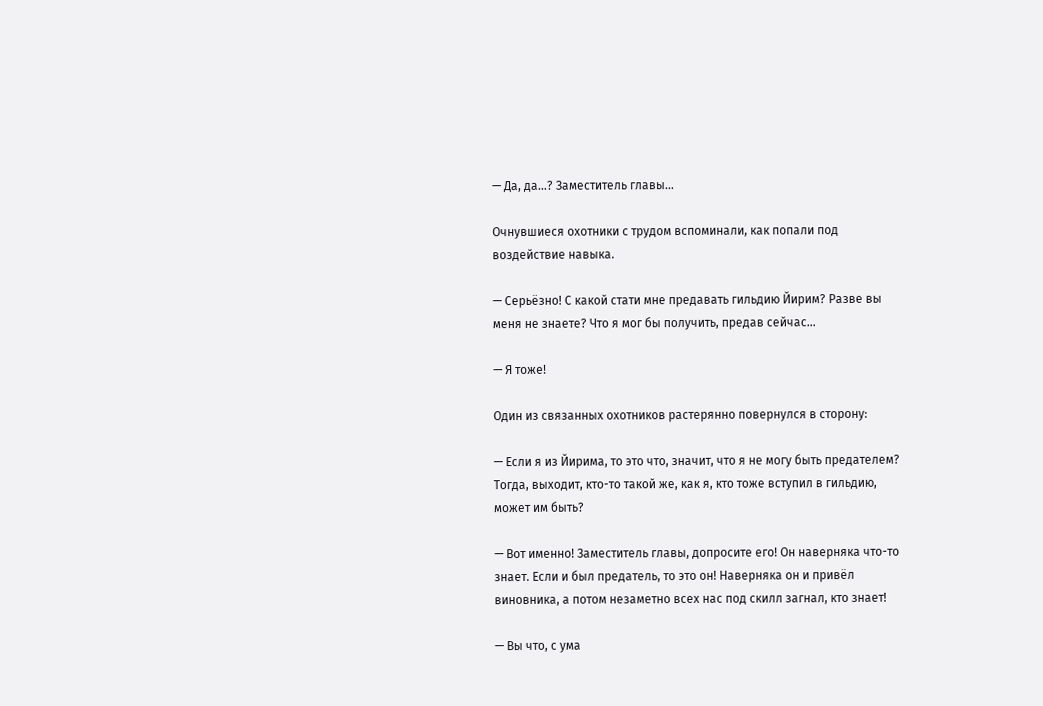— Да, да…? Заместитель главы…

Очнувшиеся охотники с трудом вспоминали, как попали под воздействие навыка.

— Серьёзно! С какой стати мне предавать гильдию Йирим? Разве вы меня не знаете? Что я мог бы получить, предав сейчас…

— Я тоже!

Один из связанных охотников растерянно повернулся в сторону:

— Если я из Йирима, то это что, значит, что я не могу быть предателем? Тогда, выходит, кто-то такой же, как я, кто тоже вступил в гильдию, может им быть?

— Вот именно! Заместитель главы, допросите его! Он наверняка что-то знает. Если и был предатель, то это он! Наверняка он и привёл виновника, а потом незаметно всех нас под скилл загнал, кто знает!

— Вы что, с ума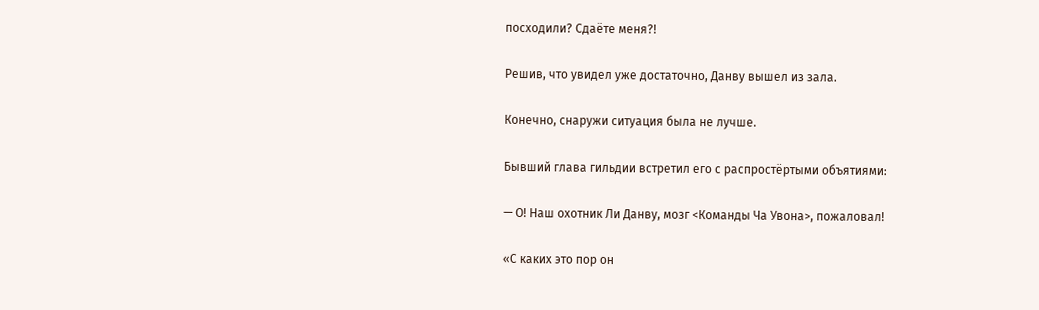посходили? Сдаёте меня?!

Решив, что увидел уже достаточно, Данву вышел из зала.

Конечно, снаружи ситуация была не лучше.

Бывший глава гильдии встретил его с распростёртыми объятиями:

— О! Наш охотник Ли Данву, мозг <Команды Ча Увона>, пожаловал!

«С каких это пор он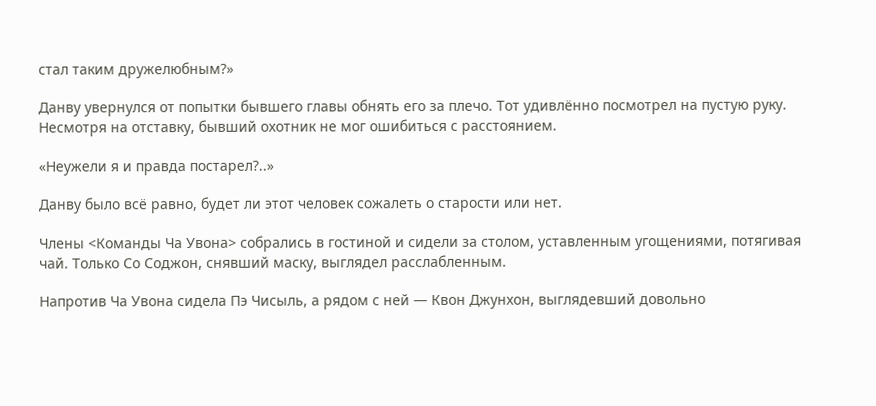стал таким дружелюбным?»

Данву увернулся от попытки бывшего главы обнять его за плечо. Тот удивлённо посмотрел на пустую руку. Несмотря на отставку, бывший охотник не мог ошибиться с расстоянием.

«Неужели я и правда постарел?..»

Данву было всё равно, будет ли этот человек сожалеть о старости или нет.

Члены <Команды Ча Увона> собрались в гостиной и сидели за столом, уставленным угощениями, потягивая чай. Только Со Соджон, снявший маску, выглядел расслабленным.

Напротив Ча Увона сидела Пэ Чисыль, а рядом с ней — Квон Джунхон, выглядевший довольно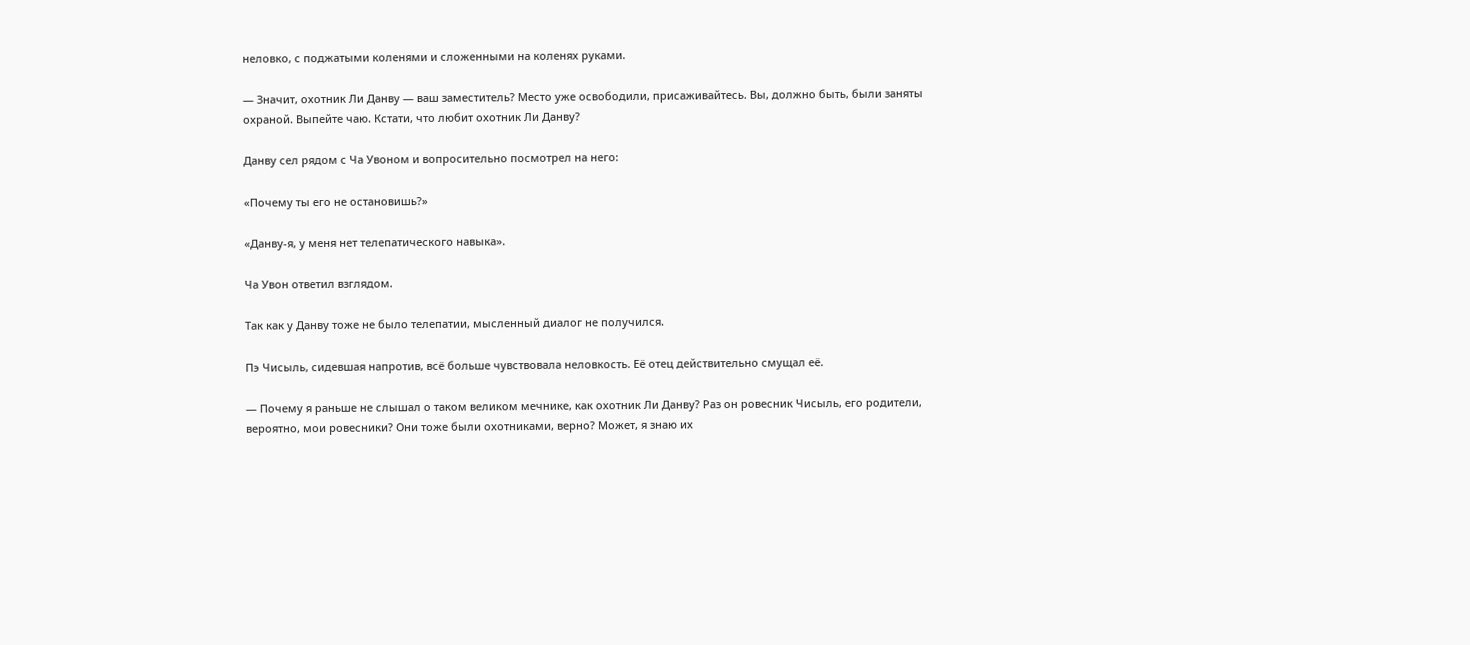неловко, с поджатыми коленями и сложенными на коленях руками.

— Значит, охотник Ли Данву — ваш заместитель? Место уже освободили, присаживайтесь. Вы, должно быть, были заняты охраной. Выпейте чаю. Кстати, что любит охотник Ли Данву?

Данву сел рядом с Ча Увоном и вопросительно посмотрел на него:

«Почему ты его не остановишь?»

«Данву-я, у меня нет телепатического навыка».

Ча Увон ответил взглядом.

Так как у Данву тоже не было телепатии, мысленный диалог не получился.

Пэ Чисыль, сидевшая напротив, всё больше чувствовала неловкость. Её отец действительно смущал её.

— Почему я раньше не слышал о таком великом мечнике, как охотник Ли Данву? Раз он ровесник Чисыль, его родители, вероятно, мои ровесники? Они тоже были охотниками, верно? Может, я знаю их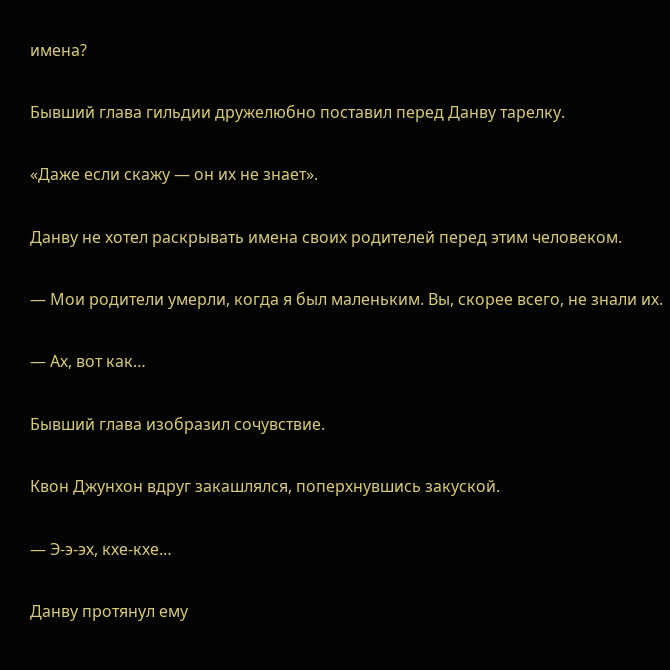имена?

Бывший глава гильдии дружелюбно поставил перед Данву тарелку.

«Даже если скажу — он их не знает».

Данву не хотел раскрывать имена своих родителей перед этим человеком.

— Мои родители умерли, когда я был маленьким. Вы, скорее всего, не знали их.

— Ах, вот как…

Бывший глава изобразил сочувствие.

Квон Джунхон вдруг закашлялся, поперхнувшись закуской.

— Э-э-эх, кхе-кхе…

Данву протянул ему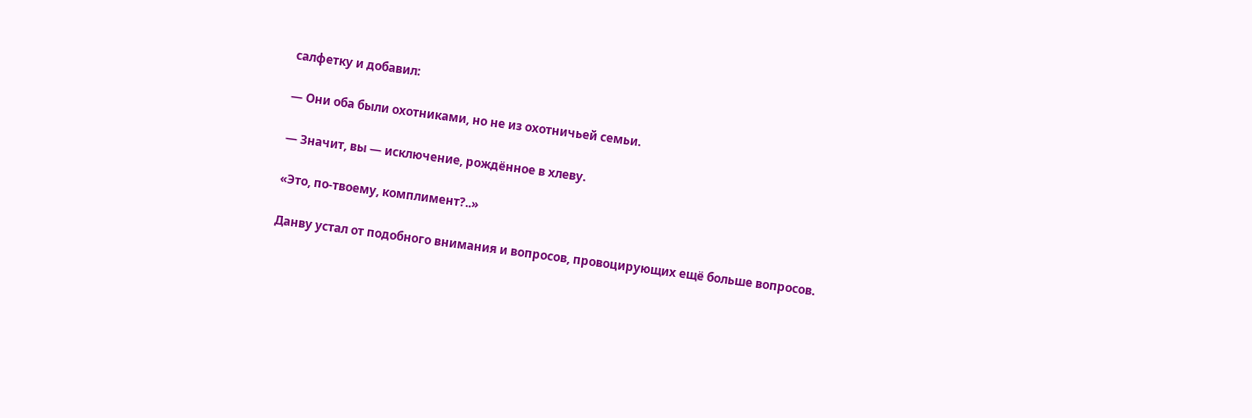салфетку и добавил:

— Они оба были охотниками, но не из охотничьей семьи.

— Значит, вы — исключение, рождённое в хлеву.

«Это, по-твоему, комплимент?..»

Данву устал от подобного внимания и вопросов, провоцирующих ещё больше вопросов.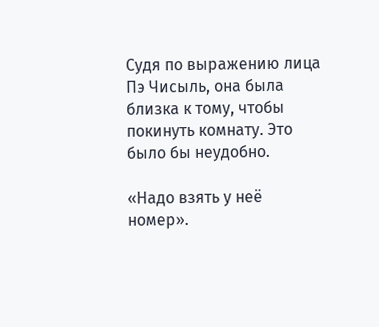Судя по выражению лица Пэ Чисыль, она была близка к тому, чтобы покинуть комнату. Это было бы неудобно.

«Надо взять у неё номер».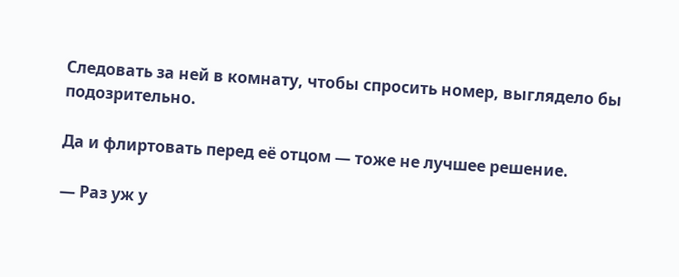Следовать за ней в комнату, чтобы спросить номер, выглядело бы подозрительно.

Да и флиртовать перед её отцом — тоже не лучшее решение.

— Раз уж у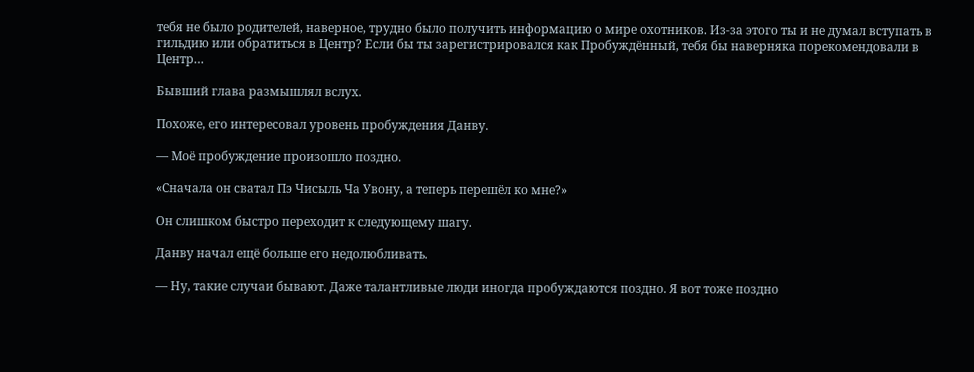тебя не было родителей, наверное, трудно было получить информацию о мире охотников. Из-за этого ты и не думал вступать в гильдию или обратиться в Центр? Если бы ты зарегистрировался как Пробуждённый, тебя бы наверняка порекомендовали в Центр…

Бывший глава размышлял вслух.

Похоже, его интересовал уровень пробуждения Данву.

— Моё пробуждение произошло поздно.

«Сначала он сватал Пэ Чисыль Ча Увону, а теперь перешёл ко мне?»

Он слишком быстро переходит к следующему шагу.

Данву начал ещё больше его недолюбливать.

— Ну, такие случаи бывают. Даже талантливые люди иногда пробуждаются поздно. Я вот тоже поздно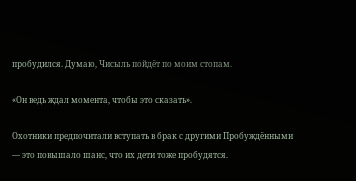пробудился. Думаю, Чисыль пойдёт по моим стопам.

«Он ведь ждал момента, чтобы это сказать».

Охотники предпочитали вступать в брак с другими Пробуждёнными — это повышало шанс, что их дети тоже пробудятся.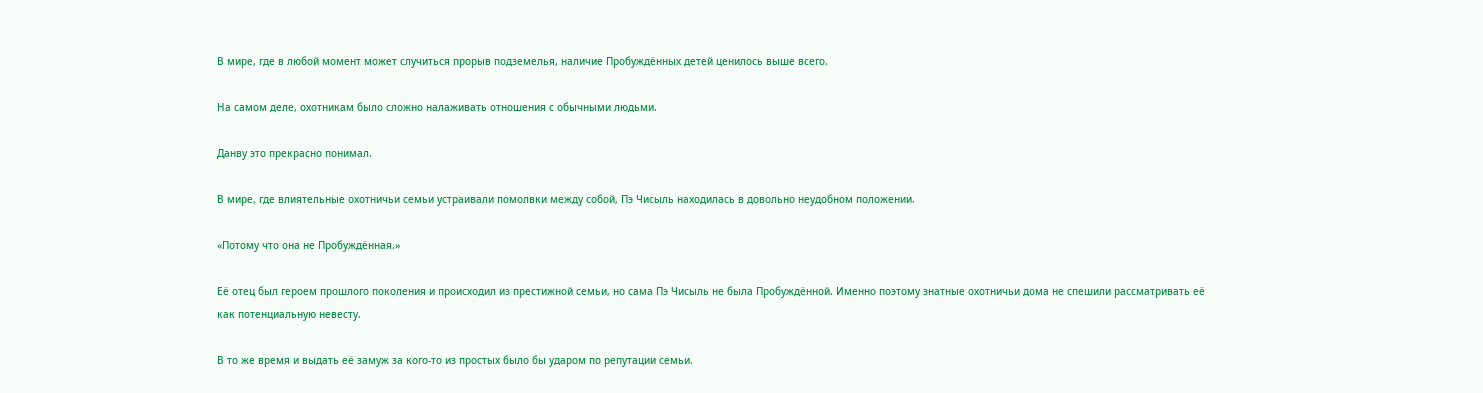В мире, где в любой момент может случиться прорыв подземелья, наличие Пробуждённых детей ценилось выше всего.

На самом деле, охотникам было сложно налаживать отношения с обычными людьми.

Данву это прекрасно понимал.

В мире, где влиятельные охотничьи семьи устраивали помолвки между собой, Пэ Чисыль находилась в довольно неудобном положении.

«Потому что она не Пробуждённая.»

Её отец был героем прошлого поколения и происходил из престижной семьи, но сама Пэ Чисыль не была Пробуждённой. Именно поэтому знатные охотничьи дома не спешили рассматривать её как потенциальную невесту.

В то же время и выдать её замуж за кого-то из простых было бы ударом по репутации семьи.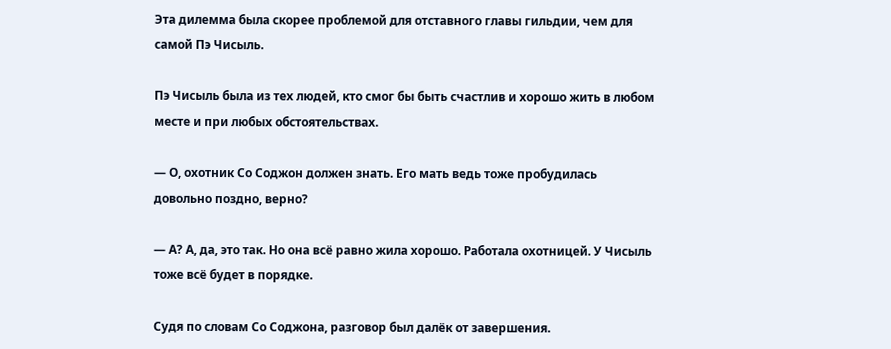Эта дилемма была скорее проблемой для отставного главы гильдии, чем для самой Пэ Чисыль.

Пэ Чисыль была из тех людей, кто смог бы быть счастлив и хорошо жить в любом месте и при любых обстоятельствах.

— О, охотник Со Соджон должен знать. Его мать ведь тоже пробудилась довольно поздно, верно?

— А? А, да, это так. Но она всё равно жила хорошо. Работала охотницей. У Чисыль тоже всё будет в порядке.

Судя по словам Со Соджона, разговор был далёк от завершения.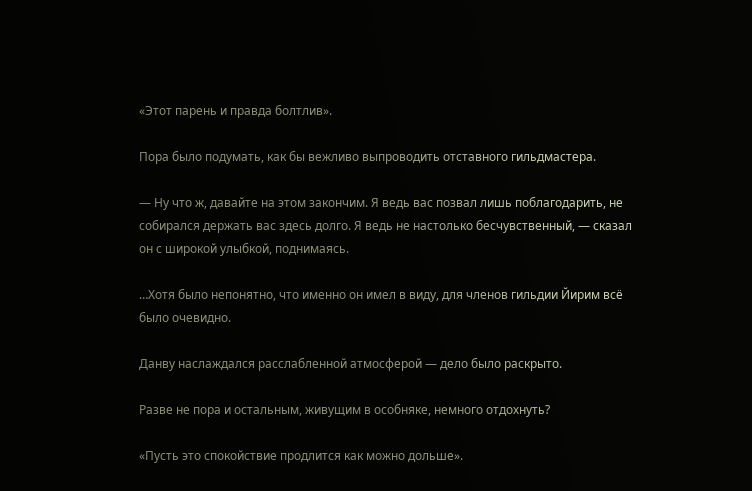«Этот парень и правда болтлив».

Пора было подумать, как бы вежливо выпроводить отставного гильдмастера.

— Ну что ж, давайте на этом закончим. Я ведь вас позвал лишь поблагодарить, не собирался держать вас здесь долго. Я ведь не настолько бесчувственный, — сказал он с широкой улыбкой, поднимаясь.

…Хотя было непонятно, что именно он имел в виду, для членов гильдии Йирим всё было очевидно.

Данву наслаждался расслабленной атмосферой — дело было раскрыто.

Разве не пора и остальным, живущим в особняке, немного отдохнуть?

«Пусть это спокойствие продлится как можно дольше».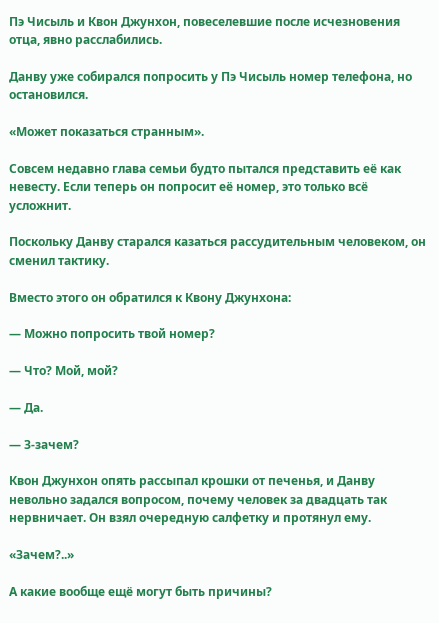Пэ Чисыль и Квон Джунхон, повеселевшие после исчезновения отца, явно расслабились.

Данву уже собирался попросить у Пэ Чисыль номер телефона, но остановился.

«Может показаться странным».

Совсем недавно глава семьи будто пытался представить её как невесту. Если теперь он попросит её номер, это только всё усложнит.

Поскольку Данву старался казаться рассудительным человеком, он сменил тактику.

Вместо этого он обратился к Квону Джунхона:

— Можно попросить твой номер?

— Что? Мой, мой?

— Да.

— З-зачем?

Квон Джунхон опять рассыпал крошки от печенья, и Данву невольно задался вопросом, почему человек за двадцать так нервничает. Он взял очередную салфетку и протянул ему.

«Зачем?..»

А какие вообще ещё могут быть причины?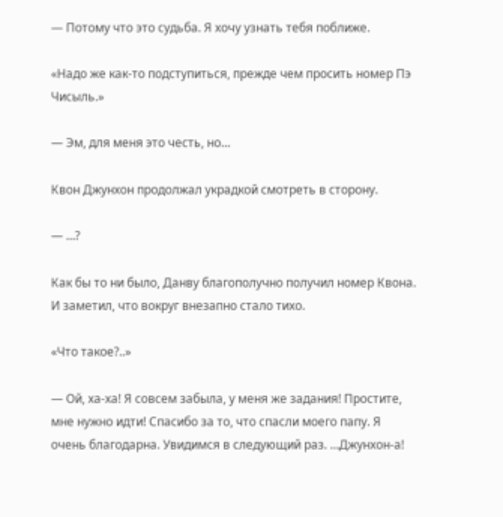— Потому что это судьба. Я хочу узнать тебя поближе.

«Надо же как-то подступиться, прежде чем просить номер Пэ Чисыль.»

— Эм, для меня это честь, но…

Квон Джунхон продолжал украдкой смотреть в сторону.

— …?

Как бы то ни было, Данву благополучно получил номер Квона. И заметил, что вокруг внезапно стало тихо.

«Что такое?..»

— Ой, ха-ха! Я совсем забыла, у меня же задания! Простите, мне нужно идти! Спасибо за то, что спасли моего папу. Я очень благодарна. Увидимся в следующий раз. …Джунхон-а!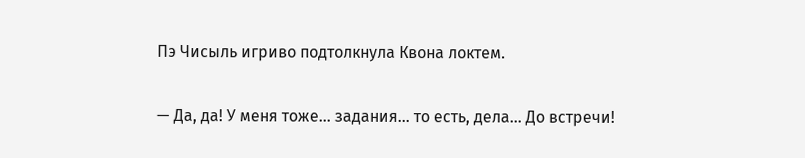Пэ Чисыль игриво подтолкнула Квона локтем.

— Да, да! У меня тоже… задания… то есть, дела… До встречи!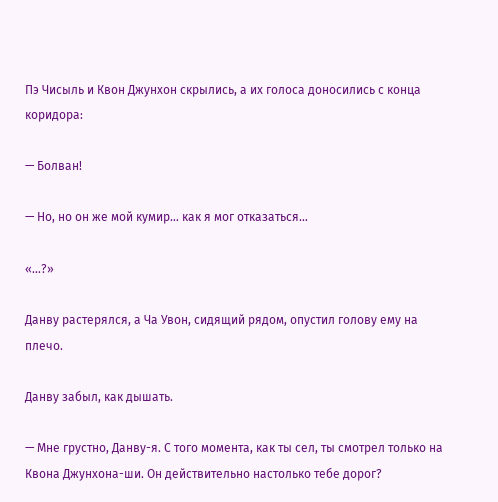Пэ Чисыль и Квон Джунхон скрылись, а их голоса доносились с конца коридора:

— Болван!

— Но, но он же мой кумир… как я мог отказаться…

«…?»

Данву растерялся, а Ча Увон, сидящий рядом, опустил голову ему на плечо.

Данву забыл, как дышать.

— Мне грустно, Данву-я. С того момента, как ты сел, ты смотрел только на Квона Джунхона-ши. Он действительно настолько тебе дорог?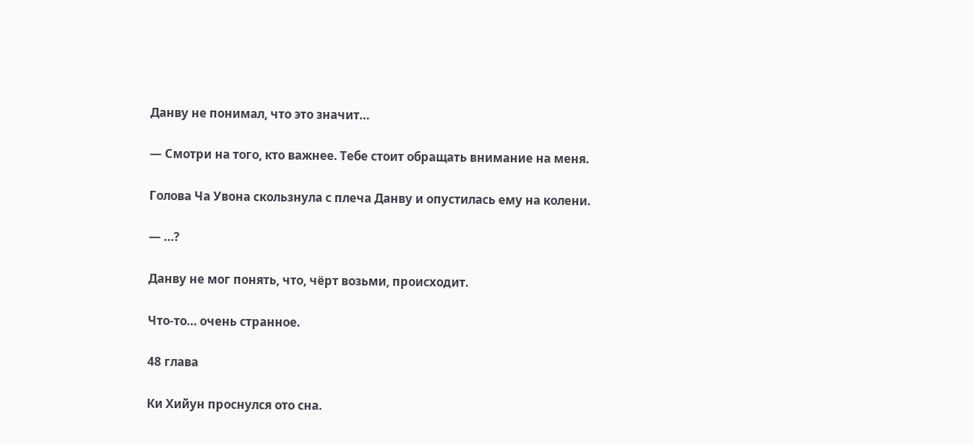Данву не понимал, что это значит…

— Смотри на того, кто важнее. Тебе стоит обращать внимание на меня.

Голова Ча Увона скользнула с плеча Данву и опустилась ему на колени.

— …?

Данву не мог понять, что, чёрт возьми, происходит.

Что-то… очень странное.

48 глава

Ки Хийун проснулся ото сна.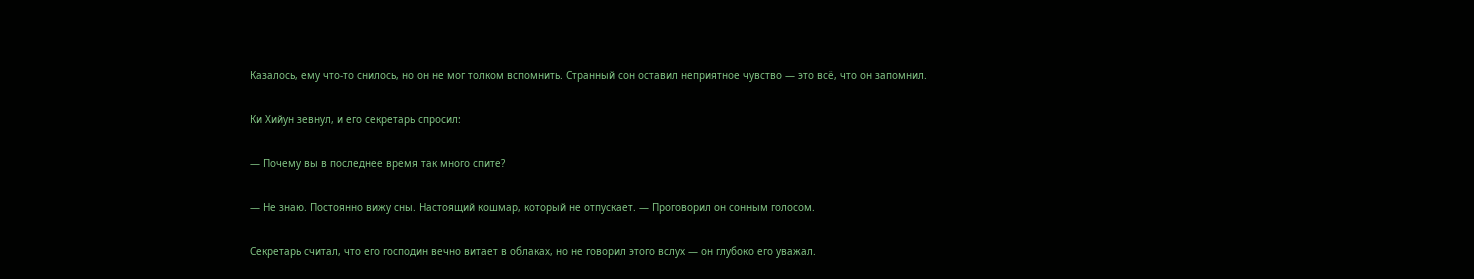Казалось, ему что-то снилось, но он не мог толком вспомнить. Странный сон оставил неприятное чувство — это всё, что он запомнил.

Ки Хийун зевнул, и его секретарь спросил:

— Почему вы в последнее время так много спите?

— Не знаю. Постоянно вижу сны. Настоящий кошмар, который не отпускает. — Проговорил он сонным голосом.

Секретарь считал, что его господин вечно витает в облаках, но не говорил этого вслух — он глубоко его уважал.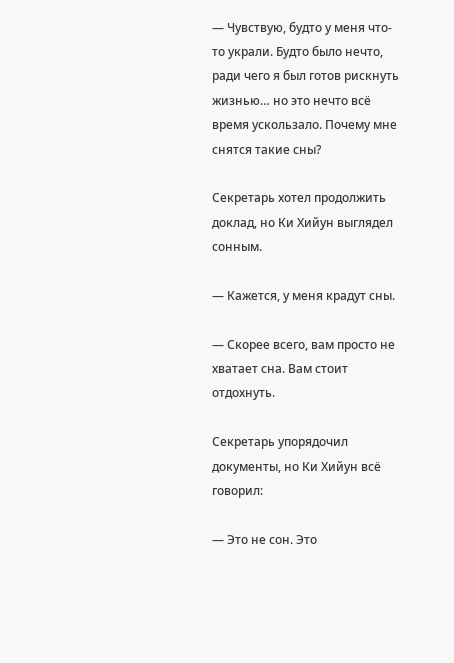— Чувствую, будто у меня что-то украли. Будто было нечто, ради чего я был готов рискнуть жизнью… но это нечто всё время ускользало. Почему мне снятся такие сны?

Секретарь хотел продолжить доклад, но Ки Хийун выглядел сонным.

— Кажется, у меня крадут сны.

— Скорее всего, вам просто не хватает сна. Вам стоит отдохнуть.

Секретарь упорядочил документы, но Ки Хийун всё говорил:

— Это не сон. Это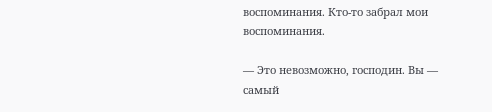воспоминания. Кто-то забрал мои воспоминания.

— Это невозможно, господин. Вы — самый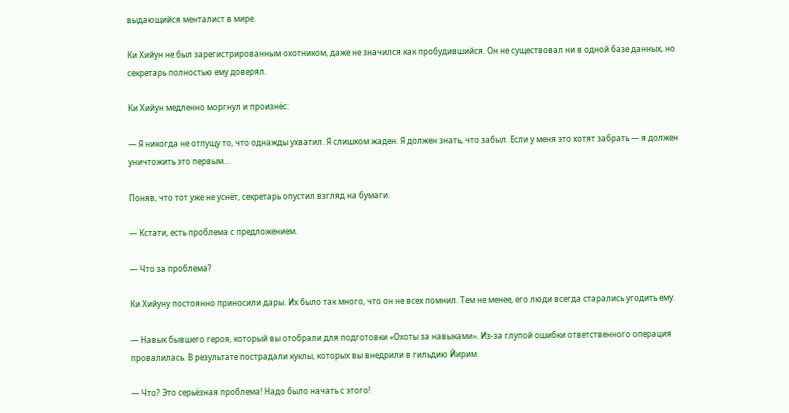выдающийся менталист в мире.

Ки Хийун не был зарегистрированным охотником, даже не значился как пробудившийся. Он не существовал ни в одной базе данных, но секретарь полностью ему доверял.

Ки Хийун медленно моргнул и произнёс:

— Я никогда не отпущу то, что однажды ухватил. Я слишком жаден. Я должен знать, что забыл. Если у меня это хотят забрать — я должен уничтожить это первым…

Поняв, что тот уже не уснёт, секретарь опустил взгляд на бумаги.

— Кстати, есть проблема с предложением.

— Что за проблема?

Ки Хийуну постоянно приносили дары. Их было так много, что он не всех помнил. Тем не менее, его люди всегда старались угодить ему.

— Навык бывшего героя, который вы отобрали для подготовки «Охоты за навыками». Из-за глупой ошибки ответственного операция провалилась. В результате пострадали куклы, которых вы внедрили в гильдию Йирим.

— Что? Это серьёзная проблема! Надо было начать с этого!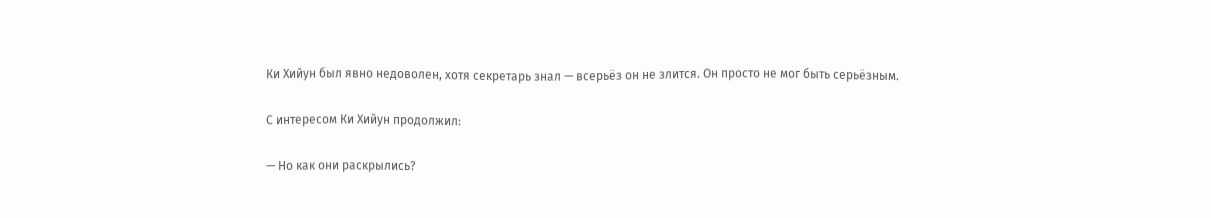Ки Хийун был явно недоволен, хотя секретарь знал — всерьёз он не злится. Он просто не мог быть серьёзным.

С интересом Ки Хийун продолжил:

— Но как они раскрылись?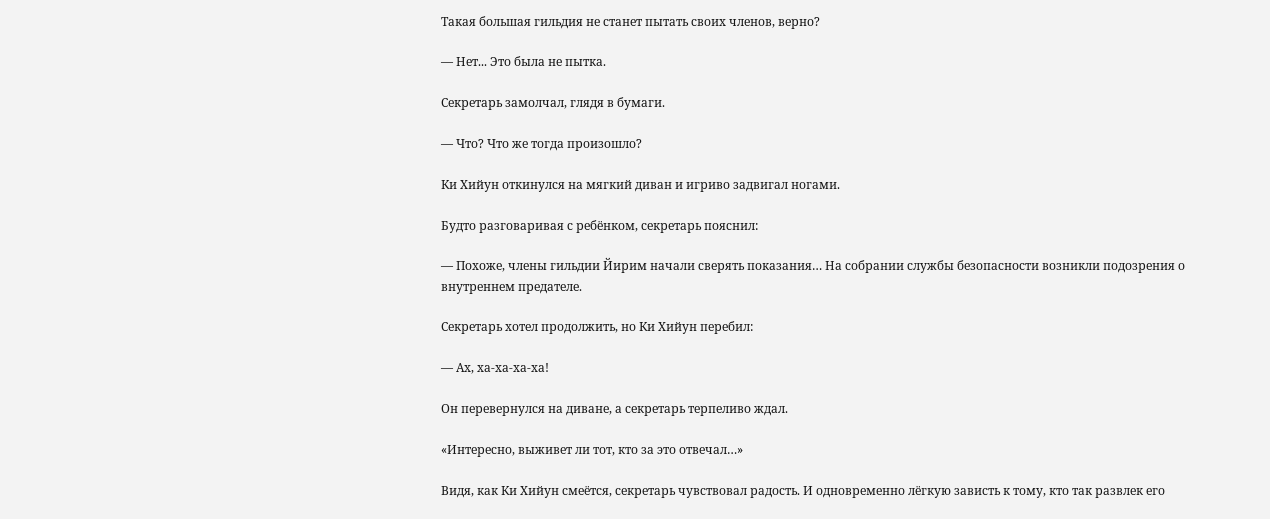Такая большая гильдия не станет пытать своих членов, верно?

— Нет... Это была не пытка.

Секретарь замолчал, глядя в бумаги.

— Что? Что же тогда произошло?

Ки Хийун откинулся на мягкий диван и игриво задвигал ногами.

Будто разговаривая с ребёнком, секретарь пояснил:

— Похоже, члены гильдии Йирим начали сверять показания… На собрании службы безопасности возникли подозрения о внутреннем предателе.

Секретарь хотел продолжить, но Ки Хийун перебил:

— Ах, ха-ха-ха-ха!

Он перевернулся на диване, а секретарь терпеливо ждал.

«Интересно, выживет ли тот, кто за это отвечал…»

Видя, как Ки Хийун смеётся, секретарь чувствовал радость. И одновременно лёгкую зависть к тому, кто так развлек его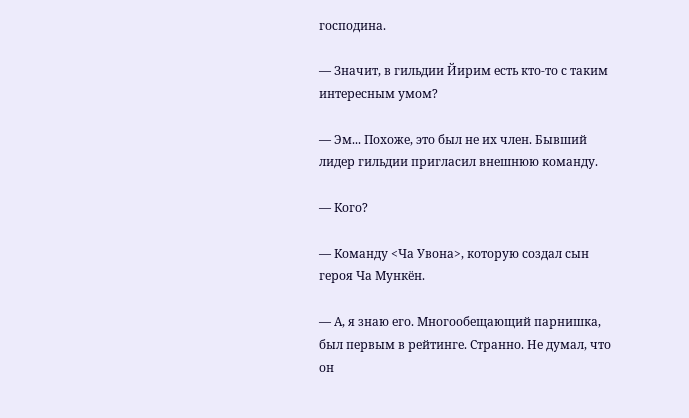господина.

— Значит, в гильдии Йирим есть кто-то с таким интересным умом?

— Эм... Похоже, это был не их член. Бывший лидер гильдии пригласил внешнюю команду.

— Кого?

— Команду <Ча Увона>, которую создал сын героя Ча Мункён.

— А, я знаю его. Многообещающий парнишка, был первым в рейтинге. Странно. Не думал, что он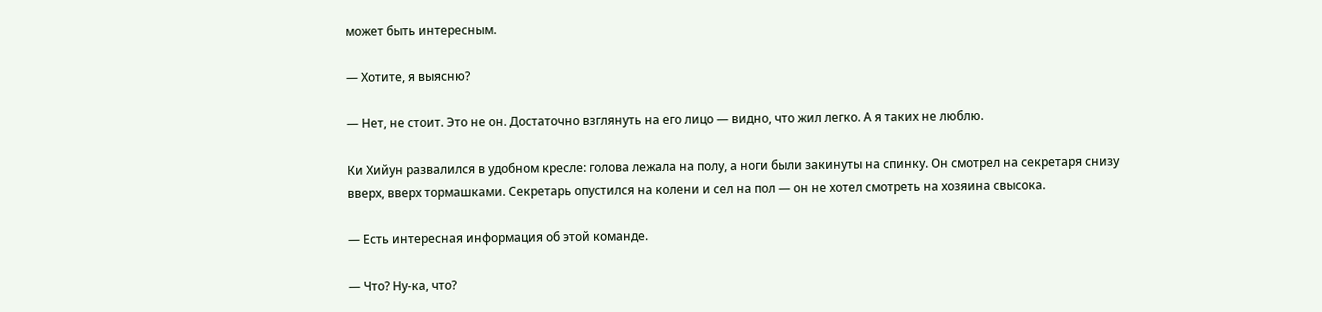может быть интересным.

— Хотите, я выясню?

— Нет, не стоит. Это не он. Достаточно взглянуть на его лицо — видно, что жил легко. А я таких не люблю.

Ки Хийун развалился в удобном кресле: голова лежала на полу, а ноги были закинуты на спинку. Он смотрел на секретаря снизу вверх, вверх тормашками. Секретарь опустился на колени и сел на пол — он не хотел смотреть на хозяина свысока.

— Есть интересная информация об этой команде.

— Что? Ну-ка, что?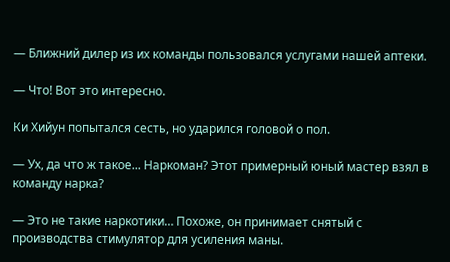— Ближний дилер из их команды пользовался услугами нашей аптеки.

— Что! Вот это интересно.

Ки Хийун попытался сесть, но ударился головой о пол.

— Ух, да что ж такое... Наркоман? Этот примерный юный мастер взял в команду нарка?

— Это не такие наркотики… Похоже, он принимает снятый с производства стимулятор для усиления маны.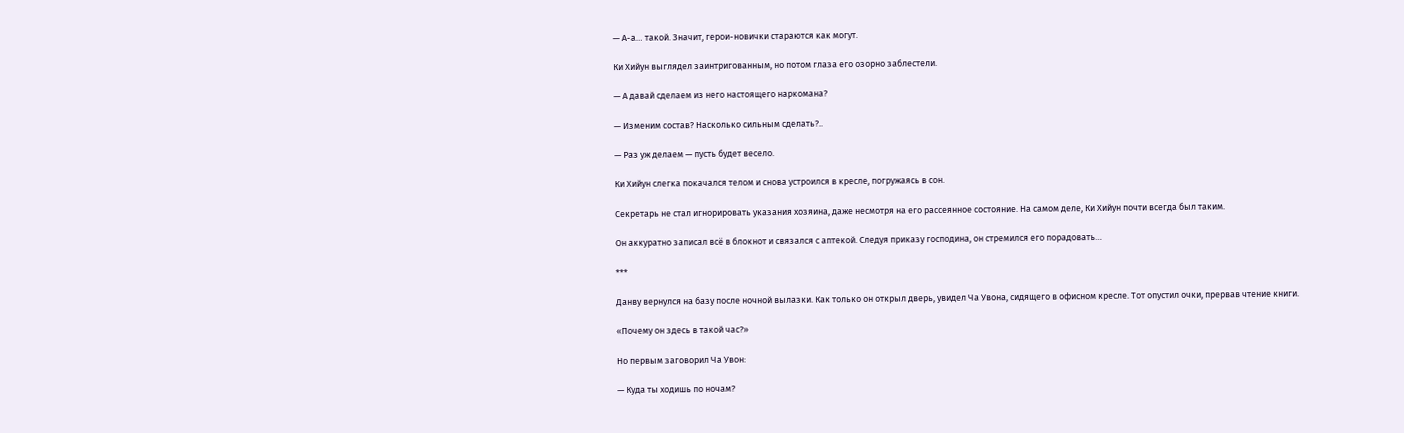— А-а… такой. Значит, герои-новички стараются как могут.

Ки Хийун выглядел заинтригованным, но потом глаза его озорно заблестели.

— А давай сделаем из него настоящего наркомана?

— Изменим состав? Насколько сильным сделать?..

— Раз уж делаем — пусть будет весело.

Ки Хийун слегка покачался телом и снова устроился в кресле, погружаясь в сон.

Секретарь не стал игнорировать указания хозяина, даже несмотря на его рассеянное состояние. На самом деле, Ки Хийун почти всегда был таким.

Он аккуратно записал всё в блокнот и связался с аптекой. Следуя приказу господина, он стремился его порадовать…

***

Данву вернулся на базу после ночной вылазки. Как только он открыл дверь, увидел Ча Увона, сидящего в офисном кресле. Тот опустил очки, прервав чтение книги.

«Почему он здесь в такой час?»

Но первым заговорил Ча Увон:

— Куда ты ходишь по ночам?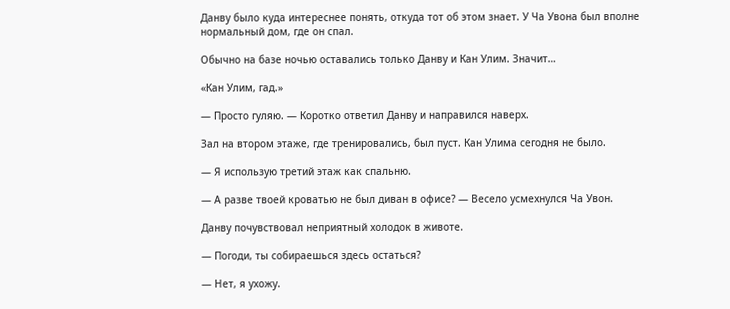Данву было куда интереснее понять, откуда тот об этом знает. У Ча Увона был вполне нормальный дом, где он спал.

Обычно на базе ночью оставались только Данву и Кан Улим. Значит…

«Кан Улим, гад.»

— Просто гуляю. — Коротко ответил Данву и направился наверх.

Зал на втором этаже, где тренировались, был пуст. Кан Улима сегодня не было.

— Я использую третий этаж как спальню.

— А разве твоей кроватью не был диван в офисе? — Весело усмехнулся Ча Увон.

Данву почувствовал неприятный холодок в животе.

— Погоди, ты собираешься здесь остаться?

— Нет, я ухожу.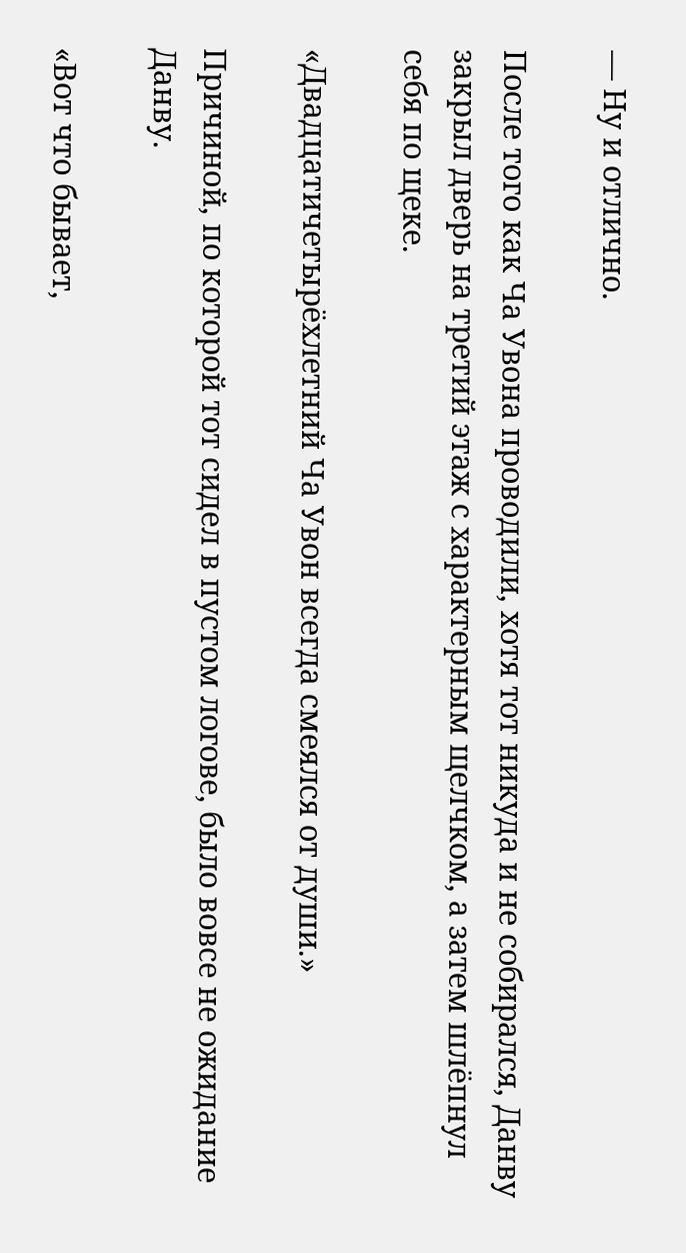— Ну и отлично.

После того как Ча Увона проводили, хотя тот никуда и не собирался, Данву закрыл дверь на третий этаж с характерным щелчком, а затем шлёпнул себя по щеке.

«Двадцатичетырёхлетний Ча Увон всегда смеялся от души.»

Причиной, по которой тот сидел в пустом логове, было вовсе не ожидание Данву.

«Вот что бывает,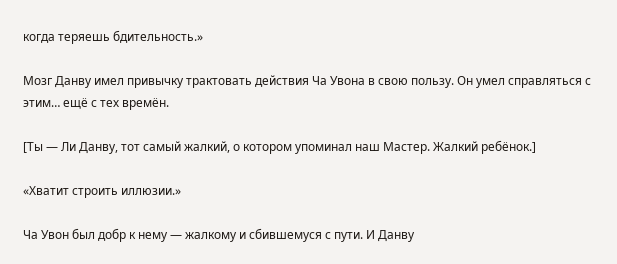когда теряешь бдительность.»

Мозг Данву имел привычку трактовать действия Ча Увона в свою пользу. Он умел справляться с этим… ещё с тех времён.

[Ты — Ли Данву, тот самый жалкий, о котором упоминал наш Мастер. Жалкий ребёнок.]

«Хватит строить иллюзии.»

Ча Увон был добр к нему — жалкому и сбившемуся с пути. И Данву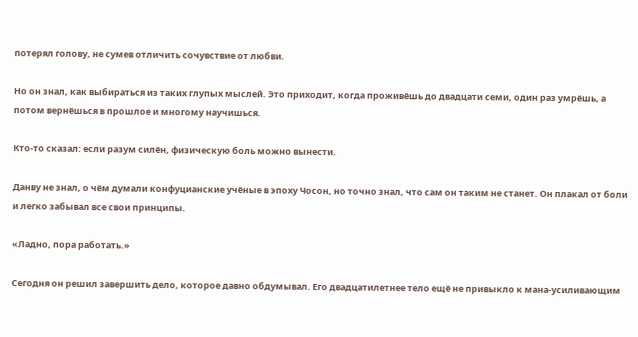потерял голову, не сумев отличить сочувствие от любви.

Но он знал, как выбираться из таких глупых мыслей. Это приходит, когда проживёшь до двадцати семи, один раз умрёшь, а потом вернёшься в прошлое и многому научишься.

Кто-то сказал: если разум силён, физическую боль можно вынести.

Данву не знал, о чём думали конфуцианские учёные в эпоху Чосон, но точно знал, что сам он таким не станет. Он плакал от боли и легко забывал все свои принципы.

«Ладно, пора работать.»

Сегодня он решил завершить дело, которое давно обдумывал. Его двадцатилетнее тело ещё не привыкло к мана-усиливающим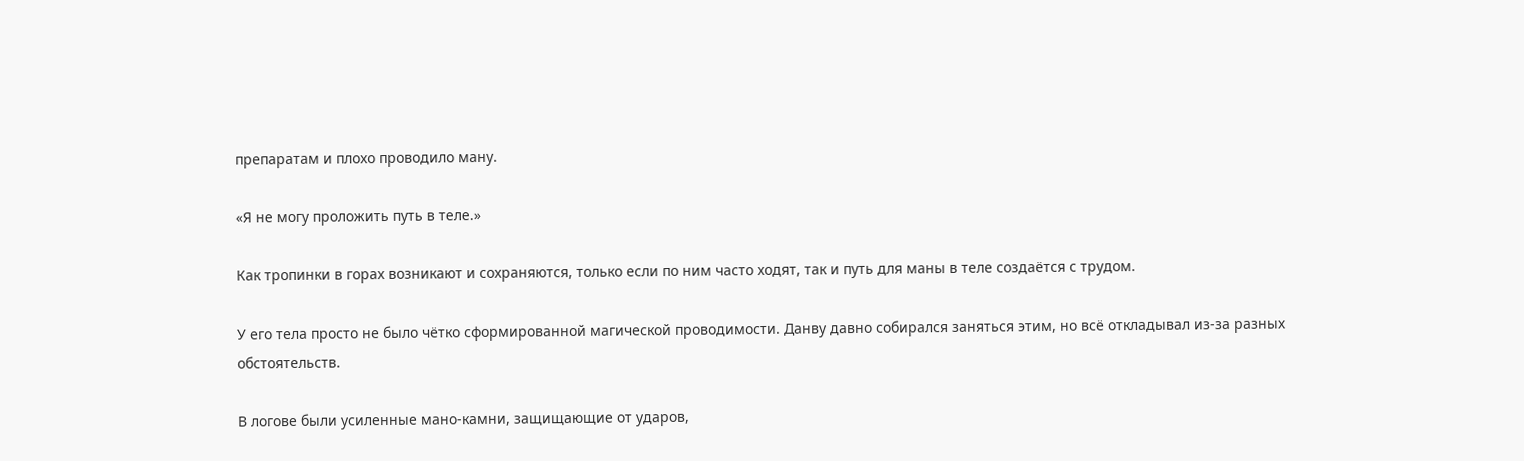препаратам и плохо проводило ману.

«Я не могу проложить путь в теле.»

Как тропинки в горах возникают и сохраняются, только если по ним часто ходят, так и путь для маны в теле создаётся с трудом.

У его тела просто не было чётко сформированной магической проводимости. Данву давно собирался заняться этим, но всё откладывал из-за разных обстоятельств.

В логове были усиленные мано-камни, защищающие от ударов,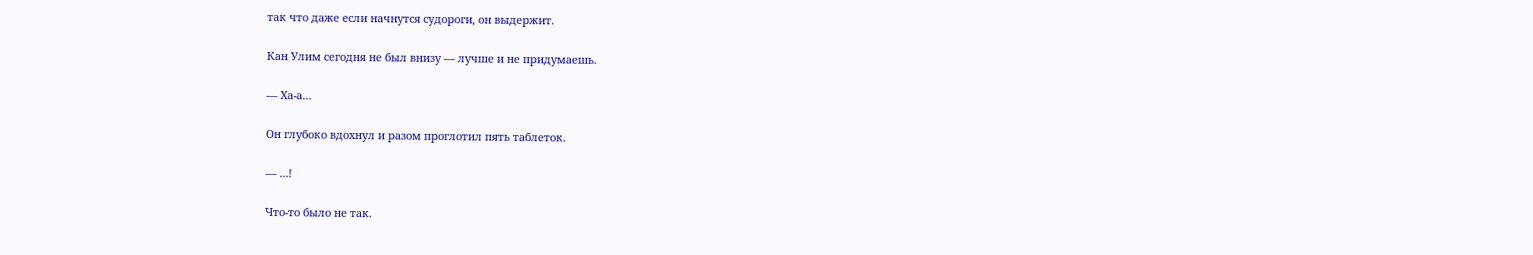так что даже если начнутся судороги, он выдержит.

Кан Улим сегодня не был внизу — лучше и не придумаешь.

— Ха-а…

Он глубоко вдохнул и разом проглотил пять таблеток.

— …!

Что-то было не так.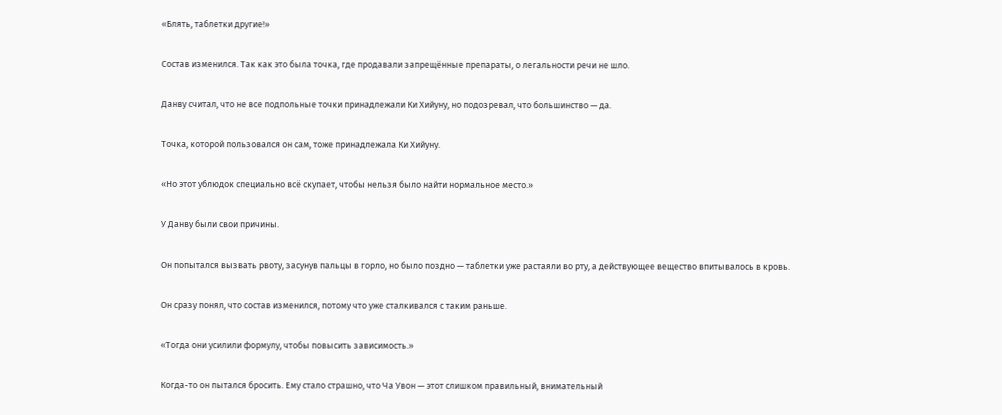«Блять, таблетки другие!»

Состав изменился. Так как это была точка, где продавали запрещённые препараты, о легальности речи не шло.

Данву считал, что не все подпольные точки принадлежали Ки Хийуну, но подозревал, что большинство — да.

Точка, которой пользовался он сам, тоже принадлежала Ки Хийуну.

«Но этот ублюдок специально всё скупает, чтобы нельзя было найти нормальное место.»

У Данву были свои причины.

Он попытался вызвать рвоту, засунув пальцы в горло, но было поздно — таблетки уже растаяли во рту, а действующее вещество впитывалось в кровь.

Он сразу понял, что состав изменился, потому что уже сталкивался с таким раньше.

«Тогда они усилили формулу, чтобы повысить зависимость.»

Когда-то он пытался бросить. Ему стало страшно, что Ча Увон — этот слишком правильный, внимательный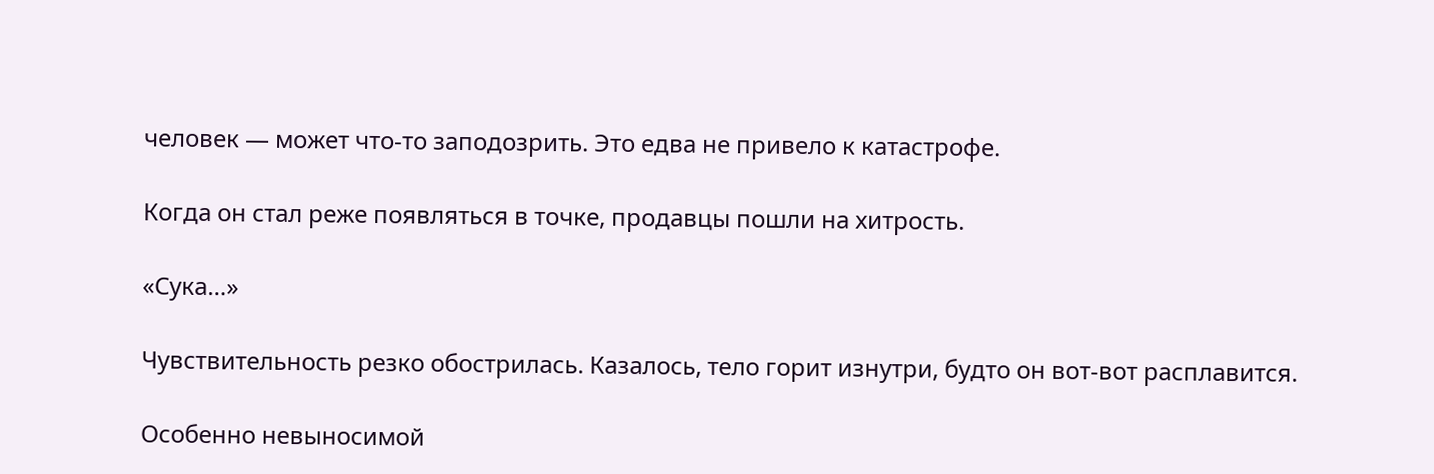человек — может что-то заподозрить. Это едва не привело к катастрофе.

Когда он стал реже появляться в точке, продавцы пошли на хитрость.

«Сука…»

Чувствительность резко обострилась. Казалось, тело горит изнутри, будто он вот-вот расплавится.

Особенно невыносимой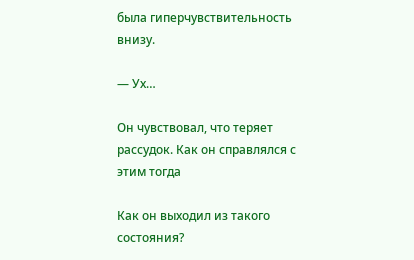была гиперчувствительность внизу.

— Ух…

Он чувствовал, что теряет рассудок. Как он справлялся с этим тогда

Как он выходил из такого состояния?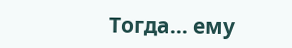Тогда… ему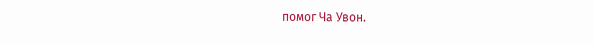помог Ча Увон.